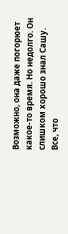Возможно, она даже погорюет какое-то время. Но недолго. Он слишком хорошо знал Сашу. Все, что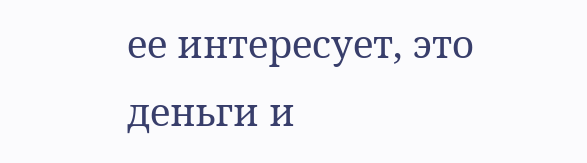ее интересует, это деньги и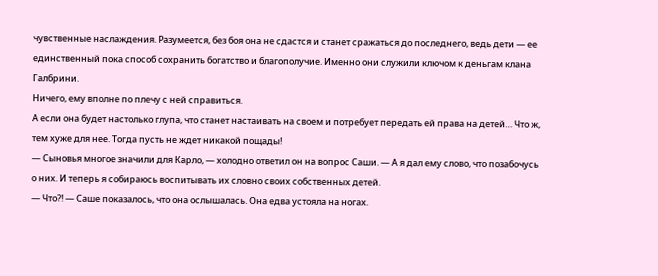чувственные наслаждения. Разумеется, без боя она не сдастся и станет сражаться до последнего, ведь дети — ее единственный пока способ сохранить богатство и благополучие. Именно они служили ключом к деньгам клана Галбрини.
Ничего, ему вполне по плечу с ней справиться.
А если она будет настолько глупа, что станет настаивать на своем и потребует передать ей права на детей… Что ж, тем хуже для нее. Тогда пусть не ждет никакой пощады!
— Сыновья многое значили для Карло, — холодно ответил он на вопрос Саши. — А я дал ему слово, что позабочусь о них. И теперь я собираюсь воспитывать их словно своих собственных детей.
— Что?! — Саше показалось, что она ослышалась. Она едва устояла на ногах.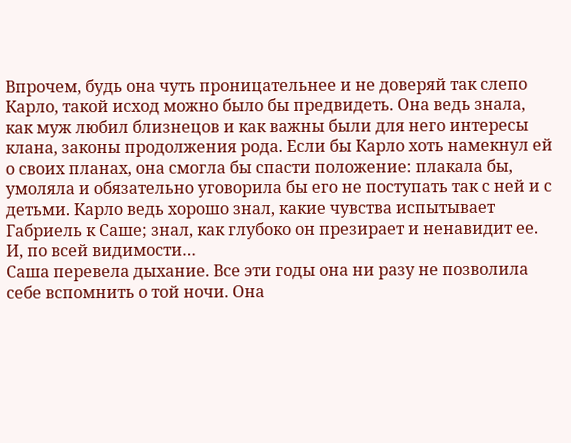Впрочем, будь она чуть проницательнее и не доверяй так слепо Карло, такой исход можно было бы предвидеть. Она ведь знала, как муж любил близнецов и как важны были для него интересы клана, законы продолжения рода. Если бы Карло хоть намекнул ей о своих планах, она смогла бы спасти положение: плакала бы, умоляла и обязательно уговорила бы его не поступать так с ней и с детьми. Карло ведь хорошо знал, какие чувства испытывает Габриель к Саше; знал, как глубоко он презирает и ненавидит ее. И, по всей видимости…
Саша перевела дыхание. Все эти годы она ни разу не позволила себе вспомнить о той ночи. Она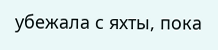убежала с яхты, пока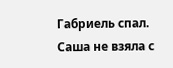Габриель спал. Саша не взяла с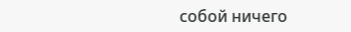собой ничего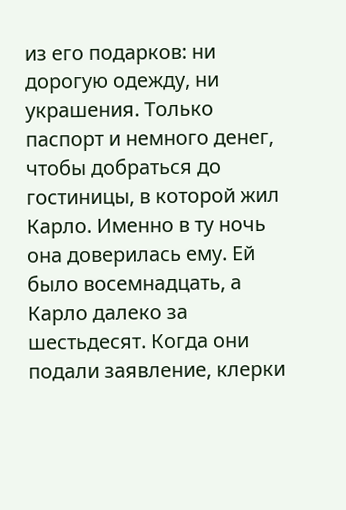из его подарков: ни дорогую одежду, ни украшения. Только паспорт и немного денег, чтобы добраться до гостиницы, в которой жил Карло. Именно в ту ночь она доверилась ему. Ей было восемнадцать, а Карло далеко за шестьдесят. Когда они подали заявление, клерки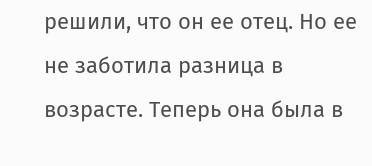решили, что он ее отец. Но ее не заботила разница в возрасте. Теперь она была в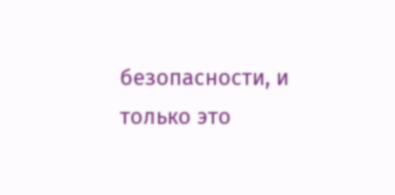безопасности, и только это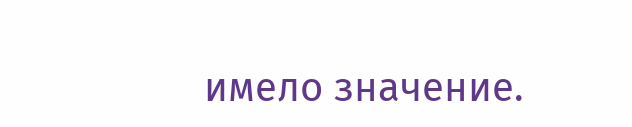имело значение.